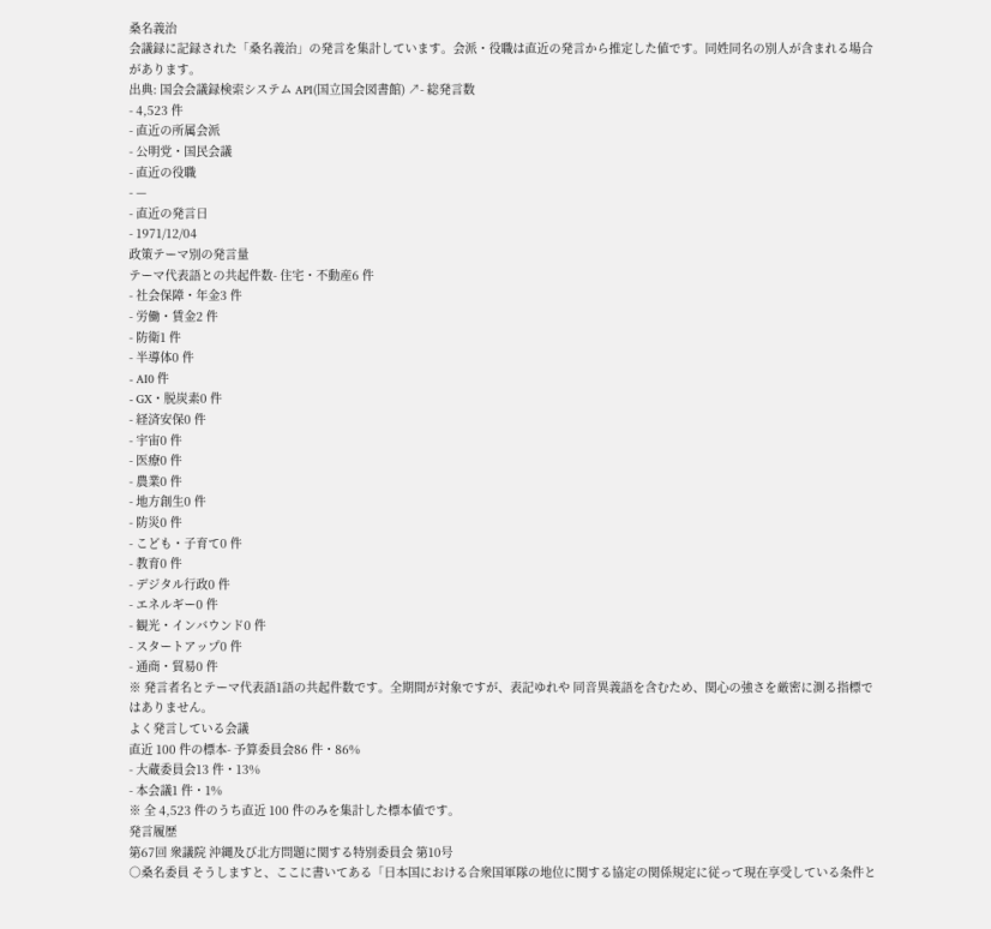桑名義治
会議録に記録された「桑名義治」の発言を集計しています。会派・役職は直近の発言から推定した値です。同姓同名の別人が含まれる場合があります。
出典: 国会会議録検索システム API(国立国会図書館) ↗- 総発言数
- 4,523 件
- 直近の所属会派
- 公明党・国民会議
- 直近の役職
- —
- 直近の発言日
- 1971/12/04
政策テーマ別の発言量
テーマ代表語との共起件数- 住宅・不動産6 件
- 社会保障・年金3 件
- 労働・賃金2 件
- 防衛1 件
- 半導体0 件
- AI0 件
- GX・脱炭素0 件
- 経済安保0 件
- 宇宙0 件
- 医療0 件
- 農業0 件
- 地方創生0 件
- 防災0 件
- こども・子育て0 件
- 教育0 件
- デジタル行政0 件
- エネルギー0 件
- 観光・インバウンド0 件
- スタートアップ0 件
- 通商・貿易0 件
※ 発言者名とテーマ代表語1語の共起件数です。全期間が対象ですが、表記ゆれや 同音異義語を含むため、関心の強さを厳密に測る指標ではありません。
よく発言している会議
直近 100 件の標本- 予算委員会86 件・86%
- 大蔵委員会13 件・13%
- 本会議1 件・1%
※ 全 4,523 件のうち直近 100 件のみを集計した標本値です。
発言履歴
第67回 衆議院 沖縄及び北方問題に関する特別委員会 第10号
○桑名委員 そうしますと、ここに書いてある「日本国における合衆国軍隊の地位に関する協定の関係規定に従って現在享受している条件と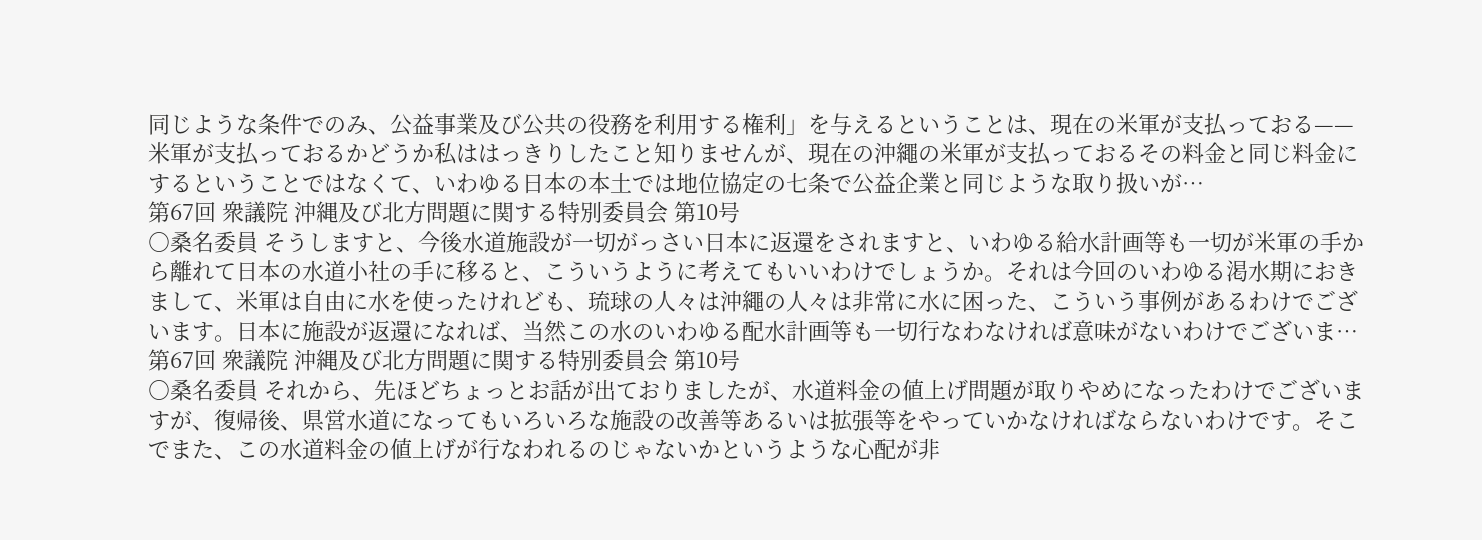同じような条件でのみ、公益事業及び公共の役務を利用する権利」を与えるということは、現在の米軍が支払っておる——米軍が支払っておるかどうか私ははっきりしたこと知りませんが、現在の沖繩の米軍が支払っておるその料金と同じ料金にするということではなくて、いわゆる日本の本土では地位協定の七条で公益企業と同じような取り扱いが…
第67回 衆議院 沖縄及び北方問題に関する特別委員会 第10号
○桑名委員 そうしますと、今後水道施設が一切がっさい日本に返還をされますと、いわゆる給水計画等も一切が米軍の手から離れて日本の水道小社の手に移ると、こういうように考えてもいいわけでしょうか。それは今回のいわゆる渇水期におきまして、米軍は自由に水を使ったけれども、琉球の人々は沖繩の人々は非常に水に困った、こういう事例があるわけでございます。日本に施設が返還になれば、当然この水のいわゆる配水計画等も一切行なわなければ意味がないわけでございま…
第67回 衆議院 沖縄及び北方問題に関する特別委員会 第10号
○桑名委員 それから、先ほどちょっとお話が出ておりましたが、水道料金の値上げ問題が取りやめになったわけでございますが、復帰後、県営水道になってもいろいろな施設の改善等あるいは拡張等をやっていかなければならないわけです。そこでまた、この水道料金の値上げが行なわれるのじゃないかというような心配が非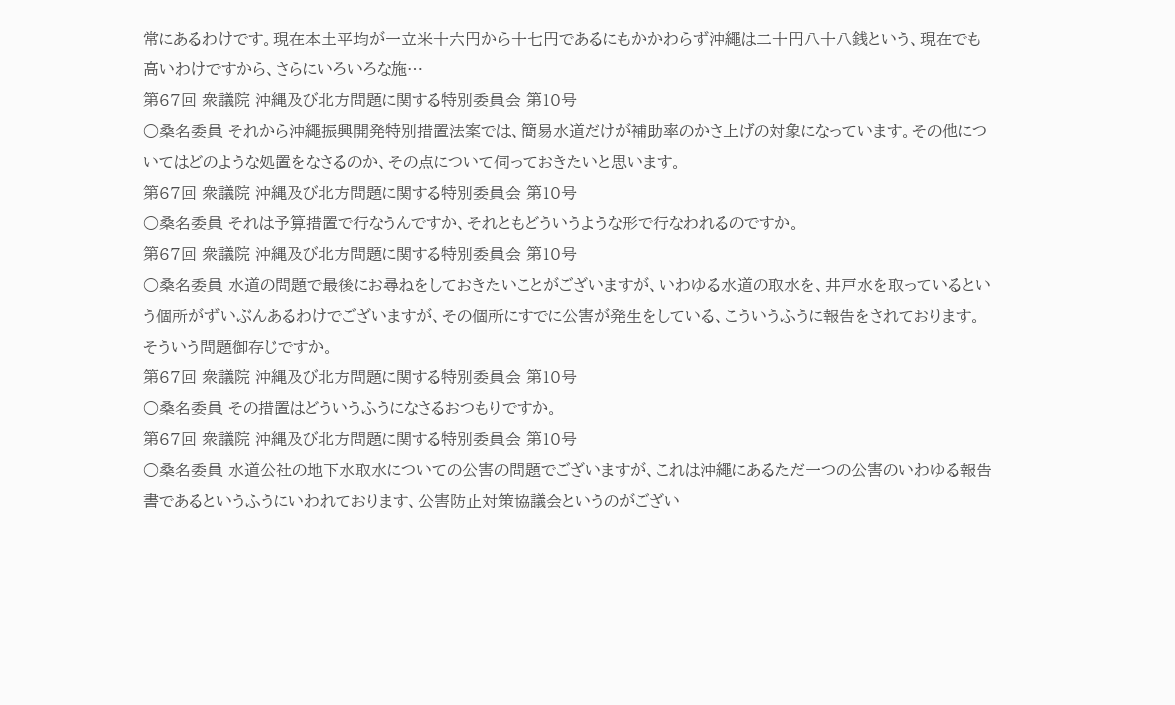常にあるわけです。現在本土平均が一立米十六円から十七円であるにもかかわらず沖繩は二十円八十八銭という、現在でも高いわけですから、さらにいろいろな施…
第67回 衆議院 沖縄及び北方問題に関する特別委員会 第10号
○桑名委員 それから沖繩振興開発特別措置法案では、簡易水道だけが補助率のかさ上げの対象になっています。その他についてはどのような処置をなさるのか、その点について伺っておきたいと思います。
第67回 衆議院 沖縄及び北方問題に関する特別委員会 第10号
○桑名委員 それは予算措置で行なうんですか、それともどういうような形で行なわれるのですか。
第67回 衆議院 沖縄及び北方問題に関する特別委員会 第10号
○桑名委員 水道の問題で最後にお尋ねをしておきたいことがございますが、いわゆる水道の取水を、井戸水を取っているという個所がずいぶんあるわけでございますが、その個所にすでに公害が発生をしている、こういうふうに報告をされております。そういう問題御存じですか。
第67回 衆議院 沖縄及び北方問題に関する特別委員会 第10号
○桑名委員 その措置はどういうふうになさるおつもりですか。
第67回 衆議院 沖縄及び北方問題に関する特別委員会 第10号
○桑名委員 水道公社の地下水取水についての公害の問題でございますが、これは沖繩にあるただ一つの公害のいわゆる報告書であるというふうにいわれております、公害防止対策協議会というのがござい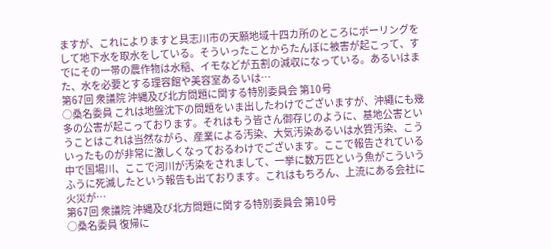ますが、これによりますと具志川市の天願地域十四カ所のところにボーリングをして地下水を取水をしている。そういったことからたんぼに被害が起こって、すでにその一帯の農作物は水稲、イモなどが五割の減収になっている。あるいはまた、水を必要とする理容館や美容室あるいは…
第67回 衆議院 沖縄及び北方問題に関する特別委員会 第10号
○桑名委員 これは地盤沈下の問題をいま出したわけでございますが、沖繩にも幾多の公害が起こっております。それはもう皆さん御存じのように、基地公害ということはこれは当然ながら、産業による汚染、大気汚染あるいは水質汚染、こういったものが非常に激しくなっておるわけでございます。ここで報告されている中で国場川、ここで河川が汚染をされまして、一挙に数万匹という魚がこういうふうに死滅したという報告も出ております。これはもちろん、上流にある会社に火災が…
第67回 衆議院 沖縄及び北方問題に関する特別委員会 第10号
○桑名委員 復帰に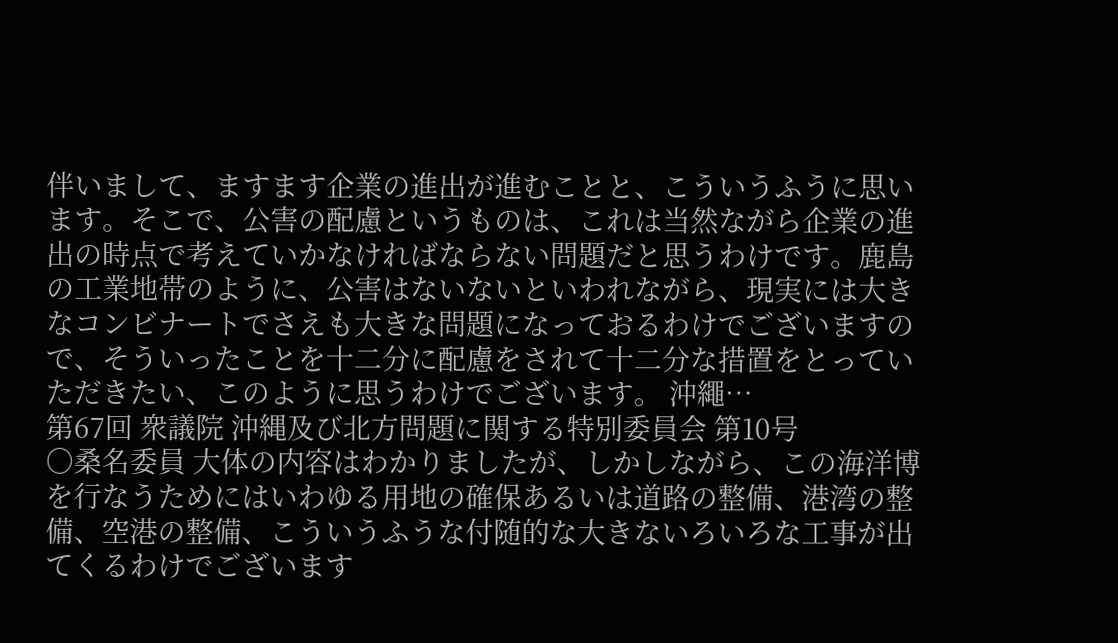伴いまして、ますます企業の進出が進むことと、こういうふうに思います。そこで、公害の配慮というものは、これは当然ながら企業の進出の時点で考えていかなければならない問題だと思うわけです。鹿島の工業地帯のように、公害はないないといわれながら、現実には大きなコンビナートでさえも大きな問題になっておるわけでございますので、そういったことを十二分に配慮をされて十二分な措置をとっていただきたい、このように思うわけでございます。 沖繩…
第67回 衆議院 沖縄及び北方問題に関する特別委員会 第10号
○桑名委員 大体の内容はわかりましたが、しかしながら、この海洋博を行なうためにはいわゆる用地の確保あるいは道路の整備、港湾の整備、空港の整備、こういうふうな付随的な大きないろいろな工事が出てくるわけでございます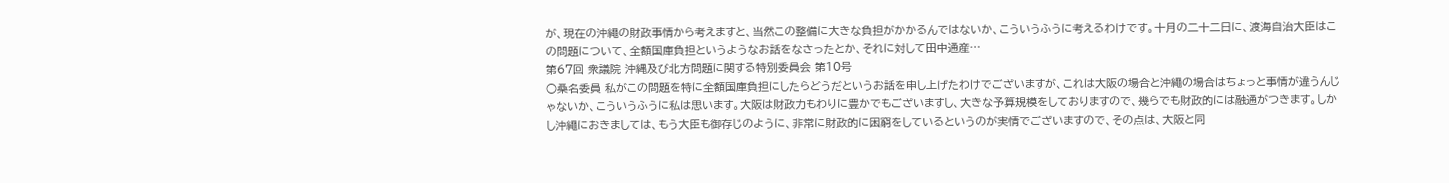が、現在の沖繩の財政事情から考えますと、当然この整備に大きな負担がかかるんではないか、こういうふうに考えるわけです。十月の二十二日に、渡海自治大臣はこの問題について、全額国庫負担というようなお話をなさったとか、それに対して田中通産…
第67回 衆議院 沖縄及び北方問題に関する特別委員会 第10号
○桑名委員 私がこの問題を特に全額国庫負担にしたらどうだというお話を申し上げたわけでございますが、これは大阪の場合と沖繩の場合はちょっと事情が違うんじゃないか、こういうふうに私は思います。大阪は財政力もわりに豊かでもございますし、大きな予算規模をしておりますので、幾らでも財政的には融通がつきます。しかし沖繩におきましては、もう大臣も御存じのように、非常に財政的に困窮をしているというのが実情でございますので、その点は、大阪と同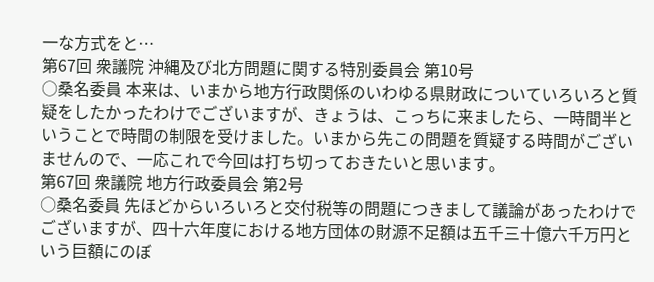一な方式をと…
第67回 衆議院 沖縄及び北方問題に関する特別委員会 第10号
○桑名委員 本来は、いまから地方行政関係のいわゆる県財政についていろいろと質疑をしたかったわけでございますが、きょうは、こっちに来ましたら、一時間半ということで時間の制限を受けました。いまから先この問題を質疑する時間がございませんので、一応これで今回は打ち切っておきたいと思います。
第67回 衆議院 地方行政委員会 第2号
○桑名委員 先ほどからいろいろと交付税等の問題につきまして議論があったわけでございますが、四十六年度における地方団体の財源不足額は五千三十億六千万円という巨額にのぼ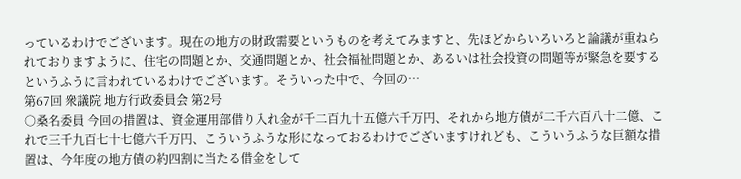っているわけでございます。現在の地方の財政需要というものを考えてみますと、先ほどからいろいろと論議が重ねられておりますように、住宅の問題とか、交通問題とか、社会福祉問題とか、あるいは社会投資の問題等が緊急を要するというふうに言われているわけでございます。そういった中で、今回の…
第67回 衆議院 地方行政委員会 第2号
○桑名委員 今回の措置は、資金運用部借り入れ金が千二百九十五億六千万円、それから地方債が二千六百八十二億、これで三千九百七十七億六千万円、こういうふうな形になっておるわけでございますけれども、こういうふうな巨額な措置は、今年度の地方債の約四割に当たる借金をして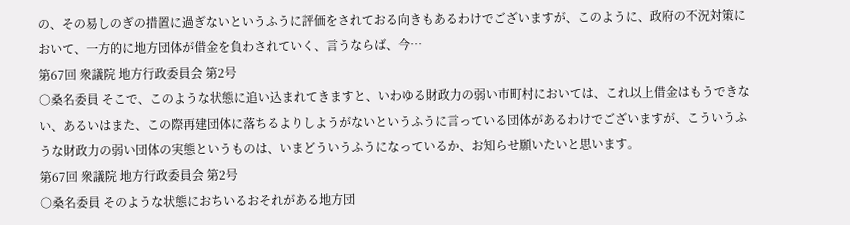の、その易しのぎの措置に過ぎないというふうに評価をされておる向きもあるわけでございますが、このように、政府の不況対策において、一方的に地方団体が借金を負わされていく、言うならば、今…
第67回 衆議院 地方行政委員会 第2号
○桑名委員 そこで、このような状態に追い込まれてきますと、いわゆる財政力の弱い市町村においては、これ以上借金はもうできない、あるいはまた、この際再建団体に落ちるよりしようがないというふうに言っている団体があるわけでございますが、こういうふうな財政力の弱い団体の実態というものは、いまどういうふうになっているか、お知らせ願いたいと思います。
第67回 衆議院 地方行政委員会 第2号
○桑名委員 そのような状態におちいるおそれがある地方団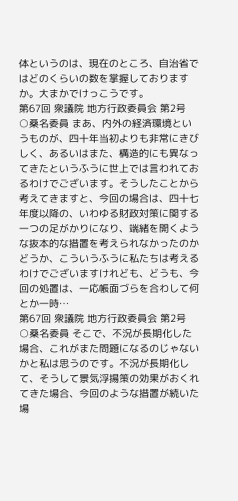体というのは、現在のところ、自治省ではどのくらいの数を掌握しておりますか。大まかでけっこうです。
第67回 衆議院 地方行政委員会 第2号
○桑名委員 まあ、内外の経済環境というものが、四十年当初よりも非常にきびしく、あるいはまた、構造的にも異なってきたというふうに世上では言われておるわけでございます。そうしたことから考えてきますと、今回の場合は、四十七年度以降の、いわゆる財政対策に関する一つの足がかりになり、端緒を開くような抜本的な措置を考えられなかったのかどうか、こういうふうに私たちは考えるわけでございますけれども、どうも、今回の処置は、一応帳面づらを合わして何とか一時…
第67回 衆議院 地方行政委員会 第2号
○桑名委員 そこで、不況が長期化した場合、これがまた問題になるのじゃないかと私は思うのです。不況が長期化して、そうして景気浮揚策の効果がおくれてきた場合、今回のような措置が続いた場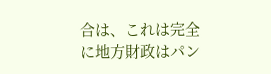合は、これは完全に地方財政はパン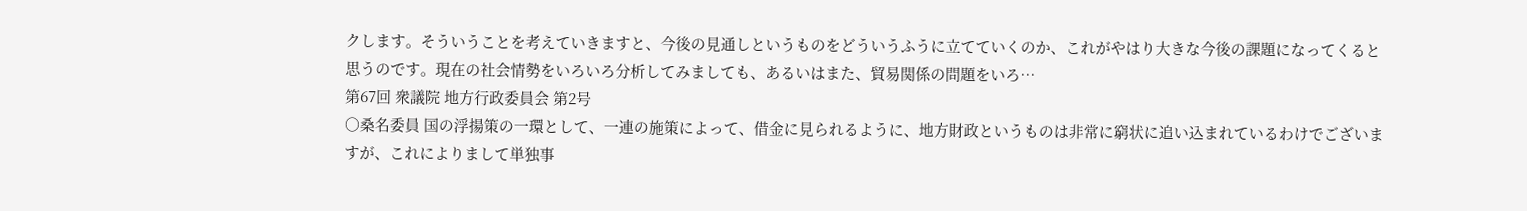クします。そういうことを考えていきますと、今後の見通しというものをどういうふうに立てていくのか、これがやはり大きな今後の課題になってくると思うのです。現在の社会情勢をいろいろ分析してみましても、あるいはまた、貿易関係の問題をいろ…
第67回 衆議院 地方行政委員会 第2号
○桑名委員 国の浮揚策の一環として、一連の施策によって、借金に見られるように、地方財政というものは非常に窮状に追い込まれているわけでございますが、これによりまして単独事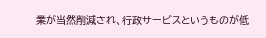業が当然削減され、行政サービスというものが低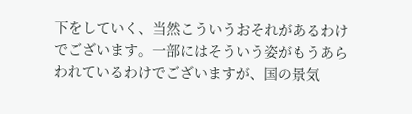下をしていく、当然こういうおそれがあるわけでございます。一部にはそういう姿がもうあらわれているわけでございますが、国の景気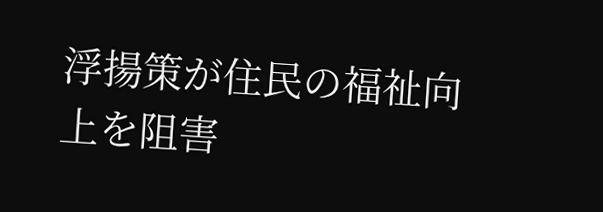浮揚策が住民の福祉向上を阻害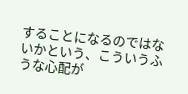することになるのではないかという、こういうふうな心配が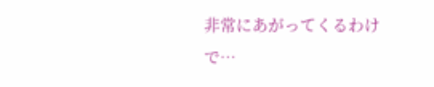非常にあがってくるわけで…